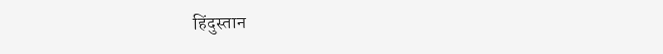हिंदुस्तान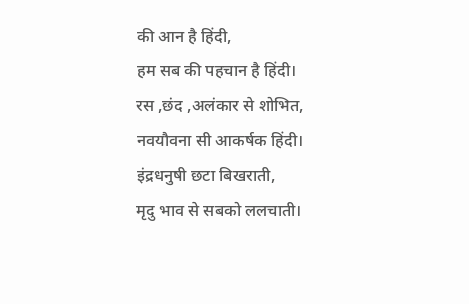की आन है हिंदी,
हम सब की पहचान है हिंदी।
रस ,छंद ,अलंकार से शोभित,
नवयौवना सी आकर्षक हिंदी।
इंद्रधनुषी छटा बिखराती,
मृदु भाव से सबको ललचाती।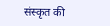संस्कृत की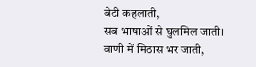बेटी कहलाती,
सब भाषाओं से घुलमिल जाती।
वाणी में मिठास भर जाती,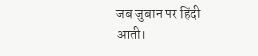जब जुबान पर हिंदी आती।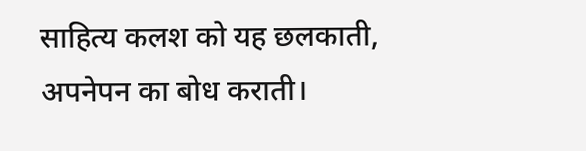साहित्य कलश को यह छलकाती,
अपनेपन का बोध कराती।